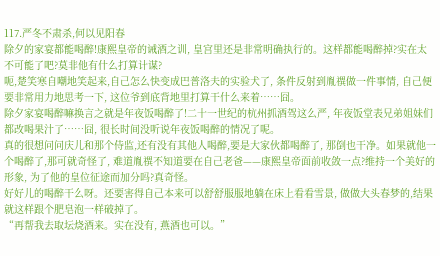117.严冬不肃杀,何以见阳春
除夕的家宴都能喝醉!康熙皇帝的诫酒之训, 皇宫里还是非常明确执行的。这样都能喝醉掉?实在太不可能了吧?莫非他有什么打算计谋?
呃,楚笑寒自嘲地笑起来,自己怎么快变成巴普洛夫的实验犬了, 条件反射到胤禩做一件事情, 自己便要非常用力地思考一下, 这位爷到底背地里打算干什么来着……囧。
除夕家宴喝醉嘛换言之就是年夜饭喝醉了!二十一世纪的杭州抓酒驾这么严, 年夜饭堂表兄弟姐妹们都改喝果汁了……囧, 很长时间没听说年夜饭喝醉的情况了呢。
真的很想问问庆儿和那个侍监,还有没有其他人喝醉,要是大家伙都喝醉了, 那倒也干净。如果就他一个喝醉了,那可就奇怪了, 难道胤禩不知道要在自己老爸——康熙皇帝面前收敛一点?维持一个美好的形象, 为了他的皇位征途而加分吗?真奇怪。
好好儿的喝醉干么呀。还要害得自己本来可以舒舒服服地躺在床上看看雪景, 做做大头春梦的,结果就这样跟个肥皂泡一样破掉了。
“再帮我去取坛烧酒来。实在没有, 燕酒也可以。”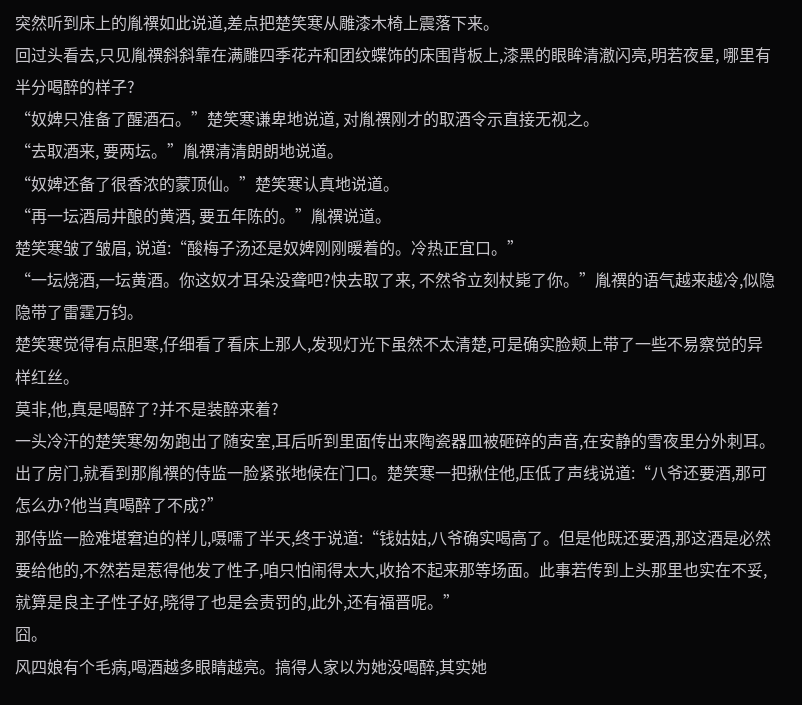突然听到床上的胤禩如此说道,差点把楚笑寒从雕漆木椅上震落下来。
回过头看去,只见胤禩斜斜靠在满雕四季花卉和团纹蝶饰的床围背板上,漆黑的眼眸清澈闪亮,明若夜星, 哪里有半分喝醉的样子?
“奴婢只准备了醒酒石。”楚笑寒谦卑地说道, 对胤禩刚才的取酒令示直接无视之。
“去取酒来, 要两坛。”胤禩清清朗朗地说道。
“奴婢还备了很香浓的蒙顶仙。”楚笑寒认真地说道。
“再一坛酒局井酿的黄酒, 要五年陈的。”胤禩说道。
楚笑寒皱了皱眉, 说道:“酸梅子汤还是奴婢刚刚暖着的。冷热正宜口。”
“一坛烧酒,一坛黄酒。你这奴才耳朵没聋吧?快去取了来, 不然爷立刻杖毙了你。”胤禩的语气越来越冷,似隐隐带了雷霆万钧。
楚笑寒觉得有点胆寒,仔细看了看床上那人,发现灯光下虽然不太清楚,可是确实脸颊上带了一些不易察觉的异样红丝。
莫非,他,真是喝醉了?并不是装醉来着?
一头冷汗的楚笑寒匆匆跑出了随安室,耳后听到里面传出来陶瓷器皿被砸碎的声音,在安静的雪夜里分外刺耳。
出了房门,就看到那胤禩的侍监一脸紧张地候在门口。楚笑寒一把揪住他,压低了声线说道:“八爷还要酒,那可怎么办?他当真喝醉了不成?”
那侍监一脸难堪窘迫的样儿,嗫嚅了半天,终于说道:“钱姑姑,八爷确实喝高了。但是他既还要酒,那这酒是必然要给他的,不然若是惹得他发了性子,咱只怕闹得太大,收拾不起来那等场面。此事若传到上头那里也实在不妥,就算是良主子性子好,晓得了也是会责罚的,此外,还有福晋呢。”
囧。
风四娘有个毛病,喝酒越多眼睛越亮。搞得人家以为她没喝醉,其实她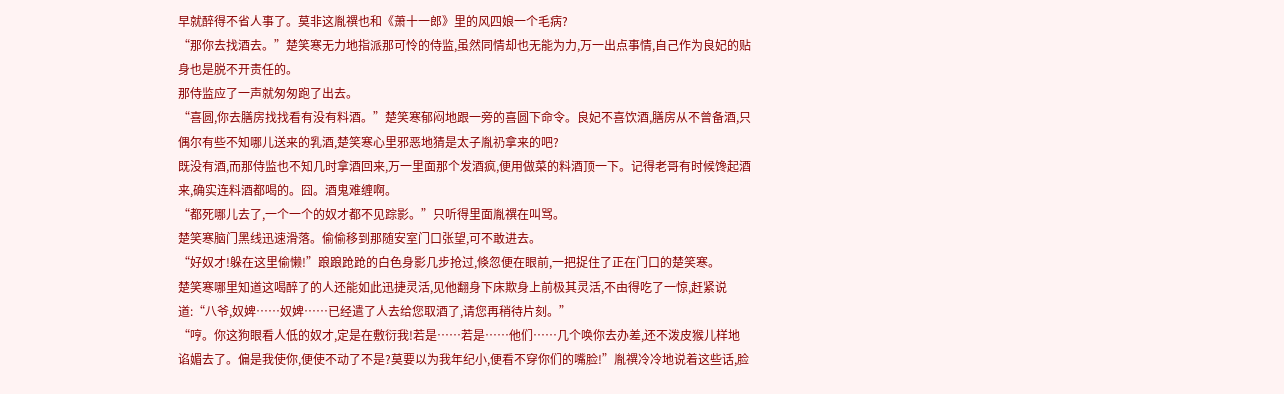早就醉得不省人事了。莫非这胤禩也和《萧十一郎》里的风四娘一个毛病?
“那你去找酒去。”楚笑寒无力地指派那可怜的侍监,虽然同情却也无能为力,万一出点事情,自己作为良妃的贴身也是脱不开责任的。
那侍监应了一声就匆匆跑了出去。
“喜圆,你去膳房找找看有没有料酒。”楚笑寒郁闷地跟一旁的喜圆下命令。良妃不喜饮酒,膳房从不曾备酒,只偶尔有些不知哪儿送来的乳酒,楚笑寒心里邪恶地猜是太子胤礽拿来的吧?
既没有酒,而那侍监也不知几时拿酒回来,万一里面那个发酒疯,便用做菜的料酒顶一下。记得老哥有时候馋起酒来,确实连料酒都喝的。囧。酒鬼难缠啊。
“都死哪儿去了,一个一个的奴才都不见踪影。”只听得里面胤禩在叫骂。
楚笑寒脑门黑线迅速滑落。偷偷移到那随安室门口张望,可不敢进去。
“好奴才!躲在这里偷懒!”踉踉跄跄的白色身影几步抢过,倏忽便在眼前,一把捉住了正在门口的楚笑寒。
楚笑寒哪里知道这喝醉了的人还能如此迅捷灵活,见他翻身下床欺身上前极其灵活,不由得吃了一惊,赶紧说道:“八爷,奴婢……奴婢……已经遣了人去给您取酒了,请您再稍待片刻。”
“哼。你这狗眼看人低的奴才,定是在敷衍我!若是……若是……他们……几个唤你去办差,还不泼皮猴儿样地谄媚去了。偏是我使你,便使不动了不是?莫要以为我年纪小,便看不穿你们的嘴脸!”胤禩冷冷地说着这些话,脸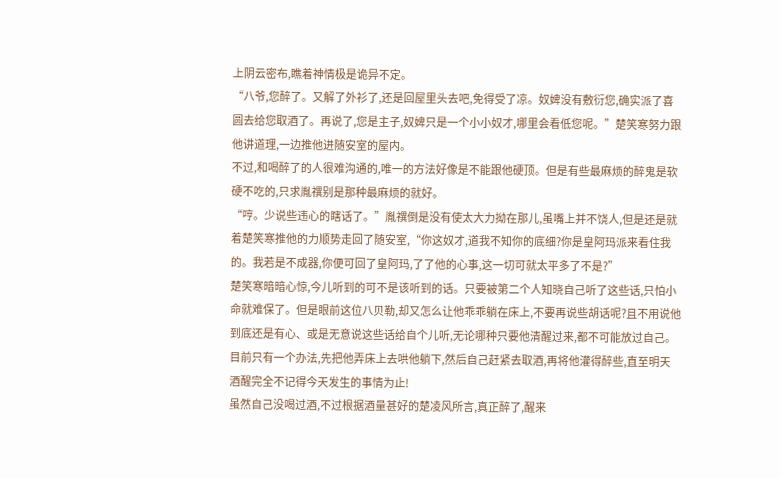上阴云密布,瞧着神情极是诡异不定。
“八爷,您醉了。又解了外衫了,还是回屋里头去吧,免得受了凉。奴婢没有敷衍您,确实派了喜圆去给您取酒了。再说了,您是主子,奴婢只是一个小小奴才,哪里会看低您呢。”楚笑寒努力跟他讲道理,一边推他进随安室的屋内。
不过,和喝醉了的人很难沟通的,唯一的方法好像是不能跟他硬顶。但是有些最麻烦的醉鬼是软硬不吃的,只求胤禩别是那种最麻烦的就好。
“哼。少说些违心的瞎话了。”胤禩倒是没有使太大力拗在那儿,虽嘴上并不饶人,但是还是就着楚笑寒推他的力顺势走回了随安室,“你这奴才,道我不知你的底细?你是皇阿玛派来看住我的。我若是不成器,你便可回了皇阿玛,了了他的心事,这一切可就太平多了不是?”
楚笑寒暗暗心惊,今儿听到的可不是该听到的话。只要被第二个人知晓自己听了这些话,只怕小命就难保了。但是眼前这位八贝勒,却又怎么让他乖乖躺在床上,不要再说些胡话呢?且不用说他到底还是有心、或是无意说这些话给自个儿听,无论哪种只要他清醒过来,都不可能放过自己。
目前只有一个办法,先把他弄床上去哄他躺下,然后自己赶紧去取酒,再将他灌得醉些,直至明天酒醒完全不记得今天发生的事情为止!
虽然自己没喝过酒,不过根据酒量甚好的楚凌风所言,真正醉了,醒来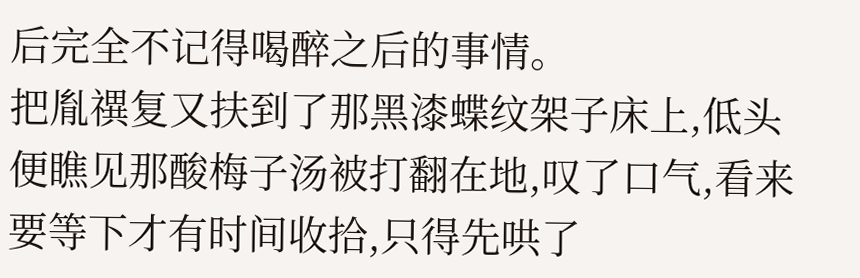后完全不记得喝醉之后的事情。
把胤禩复又扶到了那黑漆蝶纹架子床上,低头便瞧见那酸梅子汤被打翻在地,叹了口气,看来要等下才有时间收拾,只得先哄了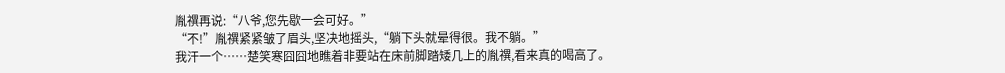胤禩再说:“八爷,您先歇一会可好。”
“不!”胤禩紧紧皱了眉头,坚决地摇头,“躺下头就晕得很。我不躺。”
我汗一个……楚笑寒囧囧地瞧着非要站在床前脚踏矮几上的胤禩,看来真的喝高了。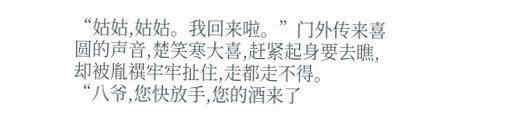“姑姑,姑姑。我回来啦。”门外传来喜圆的声音,楚笑寒大喜,赶紧起身要去瞧,却被胤禩牢牢扯住,走都走不得。
“八爷,您快放手,您的酒来了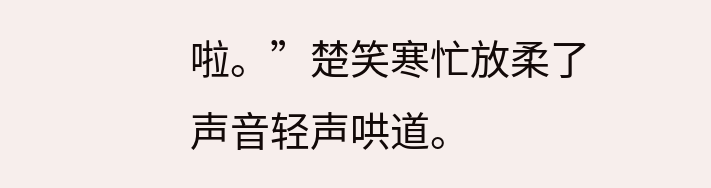啦。”楚笑寒忙放柔了声音轻声哄道。